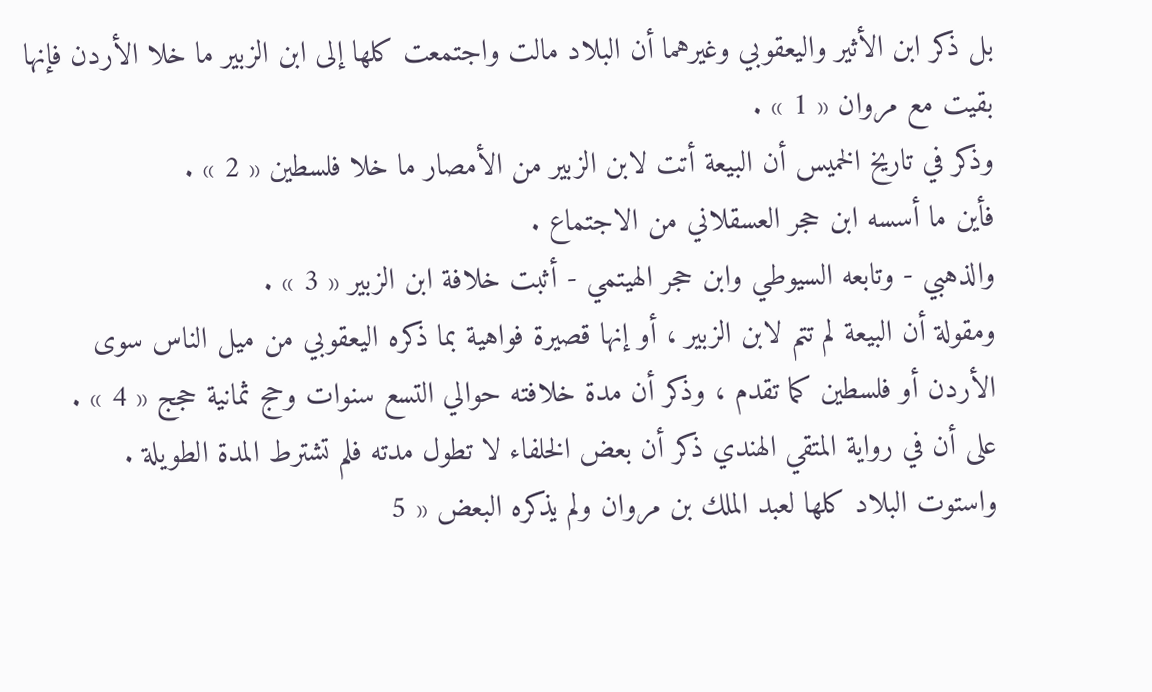بل ذكر ابن الأثير واليعقوبي وغيرهما أن البلاد مالت واجتمعت كلها إلى ابن الزبير ما خلا الأردن فإنها بقيت مع مروان « 1 » .
وذكر في تاريخ الخميس أن البيعة أتت لابن الزبير من الأمصار ما خلا فلسطين « 2 » .
فأين ما أسسه ابن حجر العسقلاني من الاجتماع .
والذهبي - وتابعه السيوطي وابن حجر الهيتمي - أثبت خلافة ابن الزبير « 3 » .
ومقولة أن البيعة لم تتم لابن الزبير ، أو إنها قصيرة فواهية بما ذكره اليعقوبي من ميل الناس سوى الأردن أو فلسطين كما تقدم ، وذكر أن مدة خلافته حوالي التسع سنوات وحج ثمانية حجج « 4 » .
على أن في رواية المتقي الهندي ذكر أن بعض الخلفاء لا تطول مدته فلم تشترط المدة الطويلة .
واستوت البلاد كلها لعبد الملك بن مروان ولم يذكره البعض « 5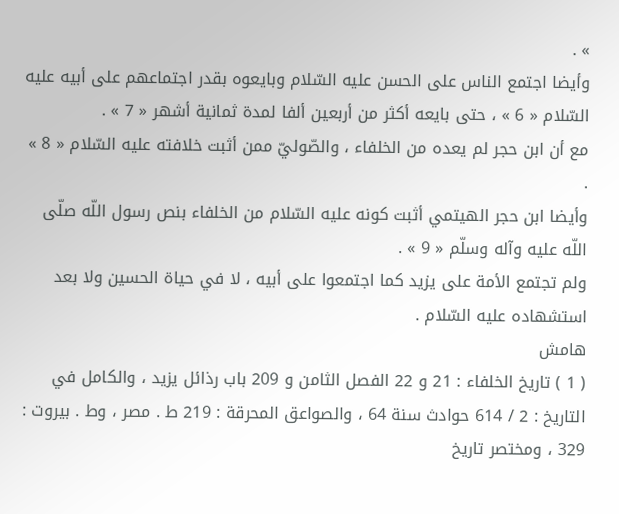» .
وأيضا اجتمع الناس على الحسن عليه السّلام وبايعوه بقدر اجتماعهم على أبيه عليه السّلام « 6 » ، حتى بايعه أكثر من أربعين ألفا لمدة ثمانية أشهر « 7 » .
مع أن ابن حجر لم يعده من الخلفاء ، والصّوليّ ممن أثبت خلافته عليه السّلام « 8 » .
وأيضا ابن حجر الهيتمي أثبت كونه عليه السّلام من الخلفاء بنص رسول اللّه صلّى اللّه عليه وآله وسلّم « 9 » .
ولم تجتمع الأمة على يزيد كما اجتمعوا على أبيه ، لا في حياة الحسين ولا بعد استشهاده عليه السّلام .
هامش
( 1 ) تاريخ الخلفاء : 21 و 22 الفصل الثامن و 209 باب رذائل يزيد ، والكامل في التاريخ : 2 / 614 حوادث سنة 64 ، والصواعق المحرقة : 219 ط . مصر ، وط . بيروت : 329 ، ومختصر تاريخ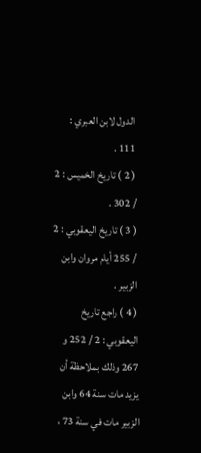الدول لابن العبري :
111 .
( 2 ) تاريخ الخميس : 2 / 302 .
( 3 ) تاريخ اليعقوبي : 2 / 255 أيام مروان وابن الزبير .
( 4 ) راجع تاريخ اليعقوبي : 2 / 252 و 267 وذلك بملاحظة أن يزيد مات سنة 64 وابن الزبير مات في سنة 73 ،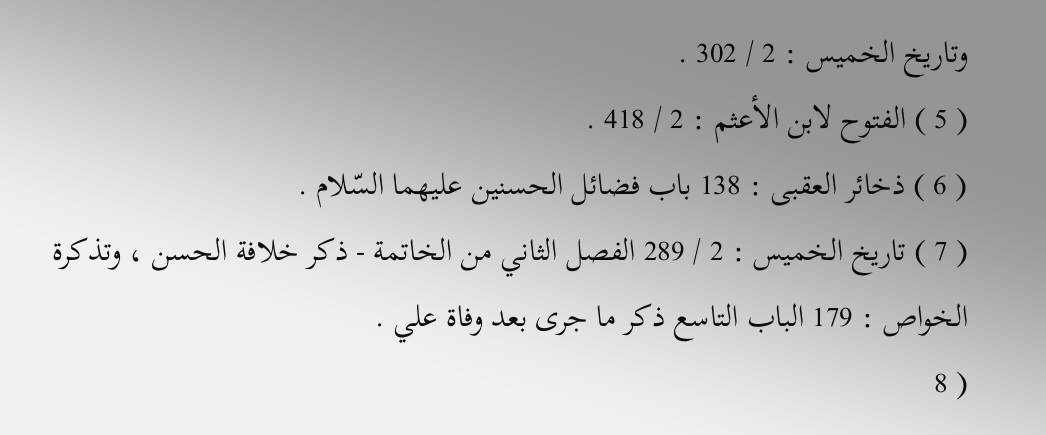وتاريخ الخميس : 2 / 302 .
( 5 ) الفتوح لابن الأعثم : 2 / 418 .
( 6 ) ذخائر العقبى : 138 باب فضائل الحسنين عليهما السّلام .
( 7 ) تاريخ الخميس : 2 / 289 الفصل الثاني من الخاتمة - ذكر خلافة الحسن ، وتذكرة الخواص : 179 الباب التاسع ذكر ما جرى بعد وفاة علي .
( 8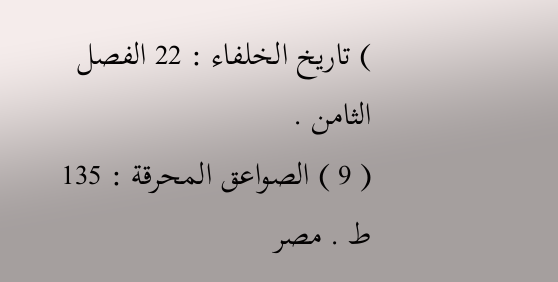) تاريخ الخلفاء : 22 الفصل الثامن .
( 9 ) الصواعق المحرقة : 135 ط . مصر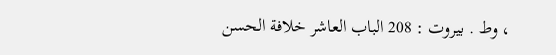، وط . بيروت : 208 الباب العاشر خلافة الحسن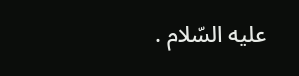عليه السّلام .